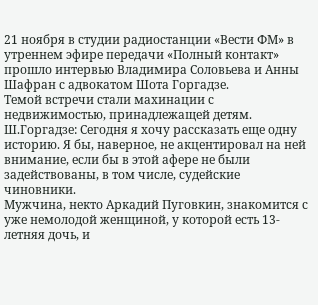21 ноября в студии радиостанции «Вести ФМ» в утреннем эфире передачи «Полный контакт» прошло интервью Владимира Соловьева и Анны Шафран с адвокатом Шота Горгадзе.
Темой встречи стали махинации с недвижимостью, принадлежащей детям.
Ш.Горгадзе: Сегодня я хочу рассказать еще одну историю. Я бы, наверное, не акцентировал на ней внимание, если бы в этой афере не были задействованы, в том числе, судейские чиновники.
Мужчина, некто Аркадий Пуговкин, знакомится с уже немолодой женщиной, у которой есть 13-летняя дочь, и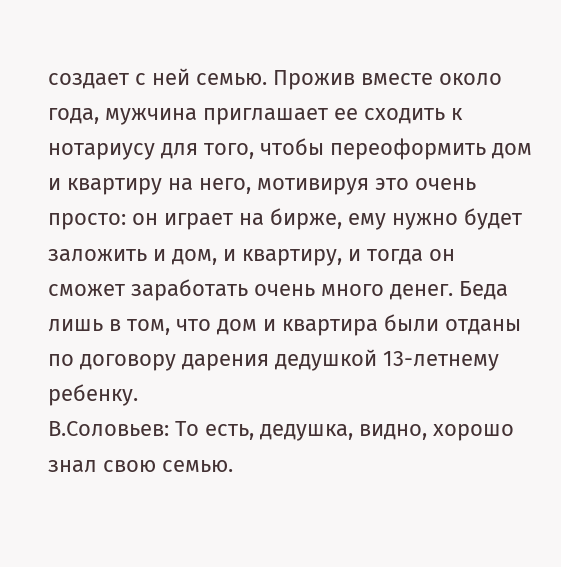создает с ней семью. Прожив вместе около года, мужчина приглашает ее сходить к нотариусу для того, чтобы переоформить дом и квартиру на него, мотивируя это очень просто: он играет на бирже, ему нужно будет заложить и дом, и квартиру, и тогда он сможет заработать очень много денег. Беда лишь в том, что дом и квартира были отданы по договору дарения дедушкой 13-летнему ребенку.
В.Соловьев: То есть, дедушка, видно, хорошо знал свою семью.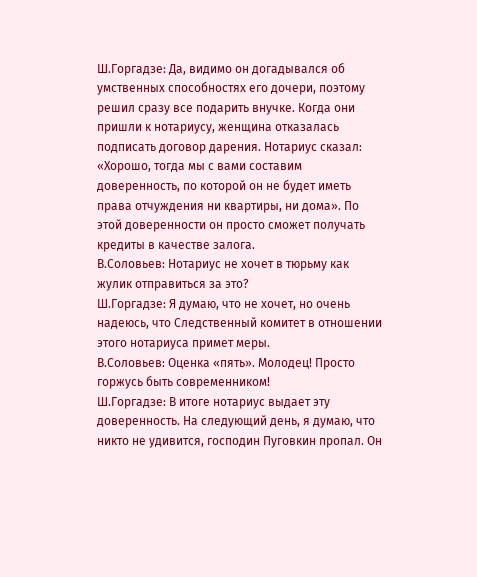Ш.Горгадзе: Да, видимо он догадывался об умственных способностях его дочери, поэтому решил сразу все подарить внучке. Когда они пришли к нотариусу, женщина отказалась подписать договор дарения. Нотариус сказал: «Хорошо, тогда мы с вами составим доверенность, по которой он не будет иметь права отчуждения ни квартиры, ни дома». По этой доверенности он просто сможет получать кредиты в качестве залога.
В.Соловьев: Нотариус не хочет в тюрьму как жулик отправиться за это?
Ш.Горгадзе: Я думаю, что не хочет, но очень надеюсь, что Следственный комитет в отношении этого нотариуса примет меры.
В.Соловьев: Оценка «пять». Молодец! Просто горжусь быть современником!
Ш.Горгадзе: В итоге нотариус выдает эту доверенность. На следующий день, я думаю, что никто не удивится, господин Пуговкин пропал. Он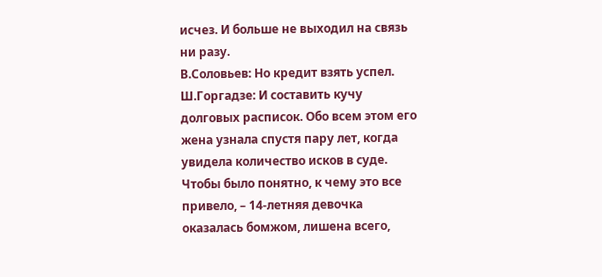исчез. И больше не выходил на связь ни разу.
В.Соловьев: Но кредит взять успел.
Ш.Горгадзе: И составить кучу долговых расписок. Обо всем этом его жена узнала спустя пару лет, когда увидела количество исков в суде. Чтобы было понятно, к чему это все привело, – 14-летняя девочка оказалась бомжом, лишена всего,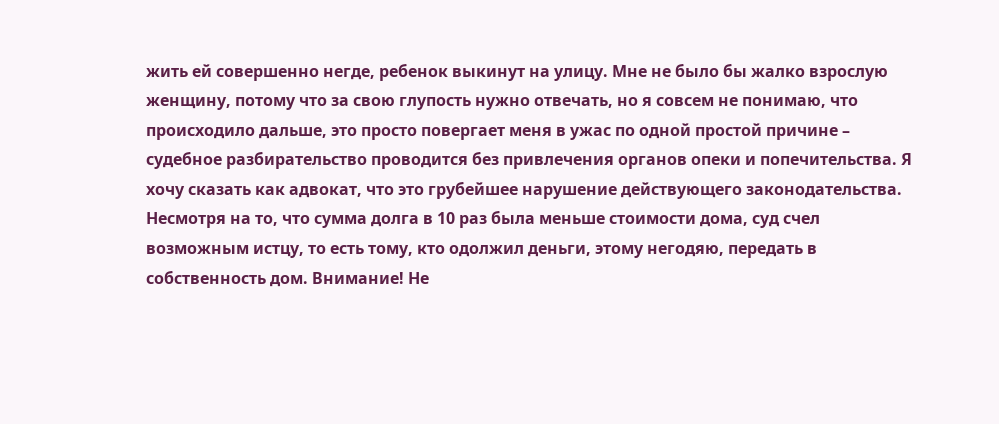жить ей совершенно негде, ребенок выкинут на улицу. Мне не было бы жалко взрослую женщину, потому что за свою глупость нужно отвечать, но я совсем не понимаю, что происходило дальше, это просто повергает меня в ужас по одной простой причине – судебное разбирательство проводится без привлечения органов опеки и попечительства. Я хочу сказать как адвокат, что это грубейшее нарушение действующего законодательства. Несмотря на то, что сумма долга в 10 раз была меньше стоимости дома, суд счел возможным истцу, то есть тому, кто одолжил деньги, этому негодяю, передать в собственность дом. Внимание! Не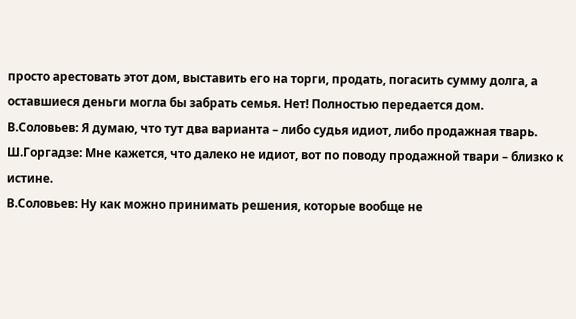просто арестовать этот дом, выставить его на торги, продать, погасить сумму долга, а оставшиеся деньги могла бы забрать семья. Нет! Полностью передается дом.
В.Соловьев: Я думаю, что тут два варианта – либо судья идиот, либо продажная тварь.
Ш.Горгадзе: Мне кажется, что далеко не идиот, вот по поводу продажной твари – близко к истине.
В.Соловьев: Ну как можно принимать решения, которые вообще не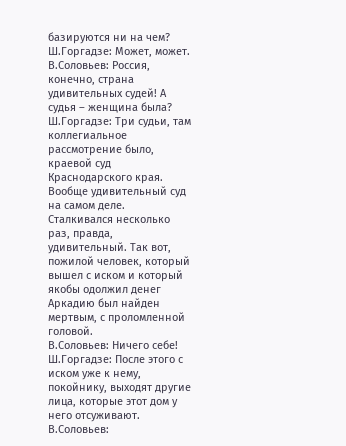базируются ни на чем?
Ш.Горгадзе: Может, может.
В.Соловьев: Россия, конечно, страна удивительных судей! А судья – женщина была?
Ш.Горгадзе: Три судьи, там коллегиальное рассмотрение было, краевой суд Краснодарского края. Вообще удивительный суд на самом деле. Сталкивался несколько раз, правда, удивительный. Так вот, пожилой человек, который вышел с иском и который якобы одолжил денег Аркадию был найден мертвым, с проломленной головой.
В.Соловьев: Ничего себе!
Ш.Горгадзе: После этого с иском уже к нему, покойнику, выходят другие лица, которые этот дом у него отсуживают.
В.Соловьев: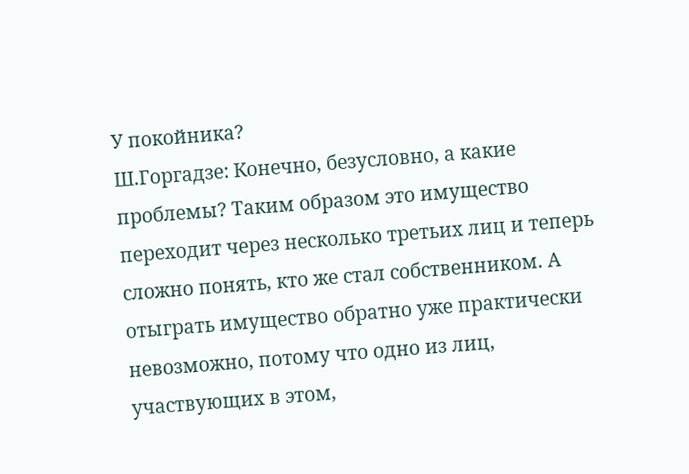У покойника?
Ш.Горгадзе: Конечно, безусловно, а какие проблемы? Таким образом это имущество переходит через несколько третьих лиц и теперь сложно понять, кто же стал собственником. А отыграть имущество обратно уже практически невозможно, потому что одно из лиц, участвующих в этом,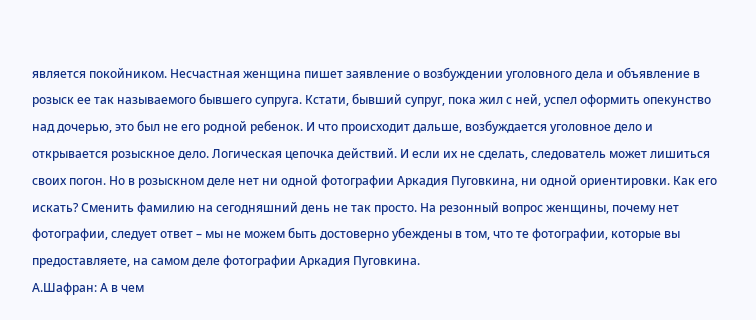является покойником. Несчастная женщина пишет заявление о возбуждении уголовного дела и объявление в розыск ее так называемого бывшего супруга. Кстати, бывший супруг, пока жил с ней, успел оформить опекунство над дочерью, это был не его родной ребенок. И что происходит дальше, возбуждается уголовное дело и открывается розыскное дело. Логическая цепочка действий. И если их не сделать, следователь может лишиться своих погон. Но в розыскном деле нет ни одной фотографии Аркадия Пуговкина, ни одной ориентировки. Как его искать? Сменить фамилию на сегодняшний день не так просто. На резонный вопрос женщины, почему нет фотографии, следует ответ – мы не можем быть достоверно убеждены в том, что те фотографии, которые вы предоставляете, на самом деле фотографии Аркадия Пуговкина.
А.Шафран: А в чем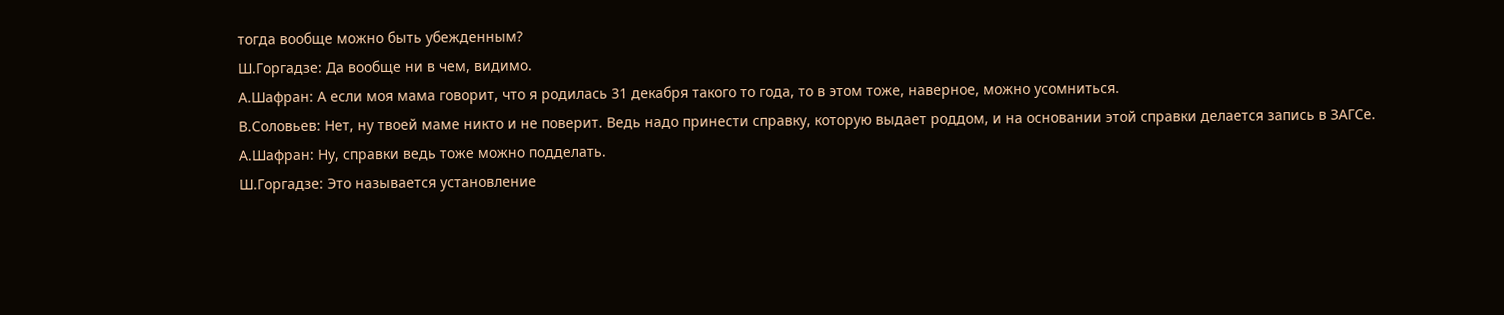тогда вообще можно быть убежденным?
Ш.Горгадзе: Да вообще ни в чем, видимо.
А.Шафран: А если моя мама говорит, что я родилась 31 декабря такого то года, то в этом тоже, наверное, можно усомниться.
В.Соловьев: Нет, ну твоей маме никто и не поверит. Ведь надо принести справку, которую выдает роддом, и на основании этой справки делается запись в ЗАГСе.
А.Шафран: Ну, справки ведь тоже можно подделать.
Ш.Горгадзе: Это называется установление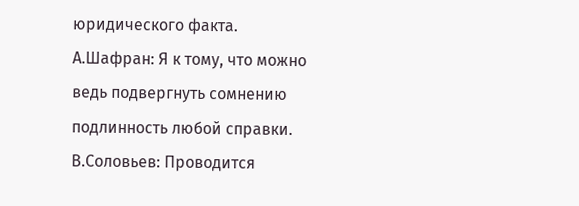юридического факта.
А.Шафран: Я к тому, что можно ведь подвергнуть сомнению подлинность любой справки.
В.Соловьев: Проводится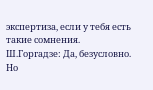экспертиза, если у тебя есть такие сомнения.
Ш.Горгадзе: Да, безусловно. Но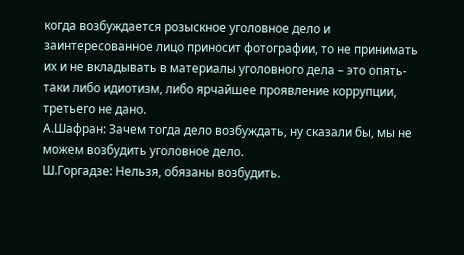когда возбуждается розыскное уголовное дело и заинтересованное лицо приносит фотографии, то не принимать их и не вкладывать в материалы уголовного дела – это опять-таки либо идиотизм, либо ярчайшее проявление коррупции, третьего не дано.
А.Шафран: Зачем тогда дело возбуждать, ну сказали бы, мы не можем возбудить уголовное дело.
Ш.Горгадзе: Нельзя, обязаны возбудить.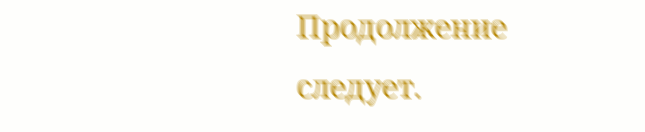Продолжение следует.